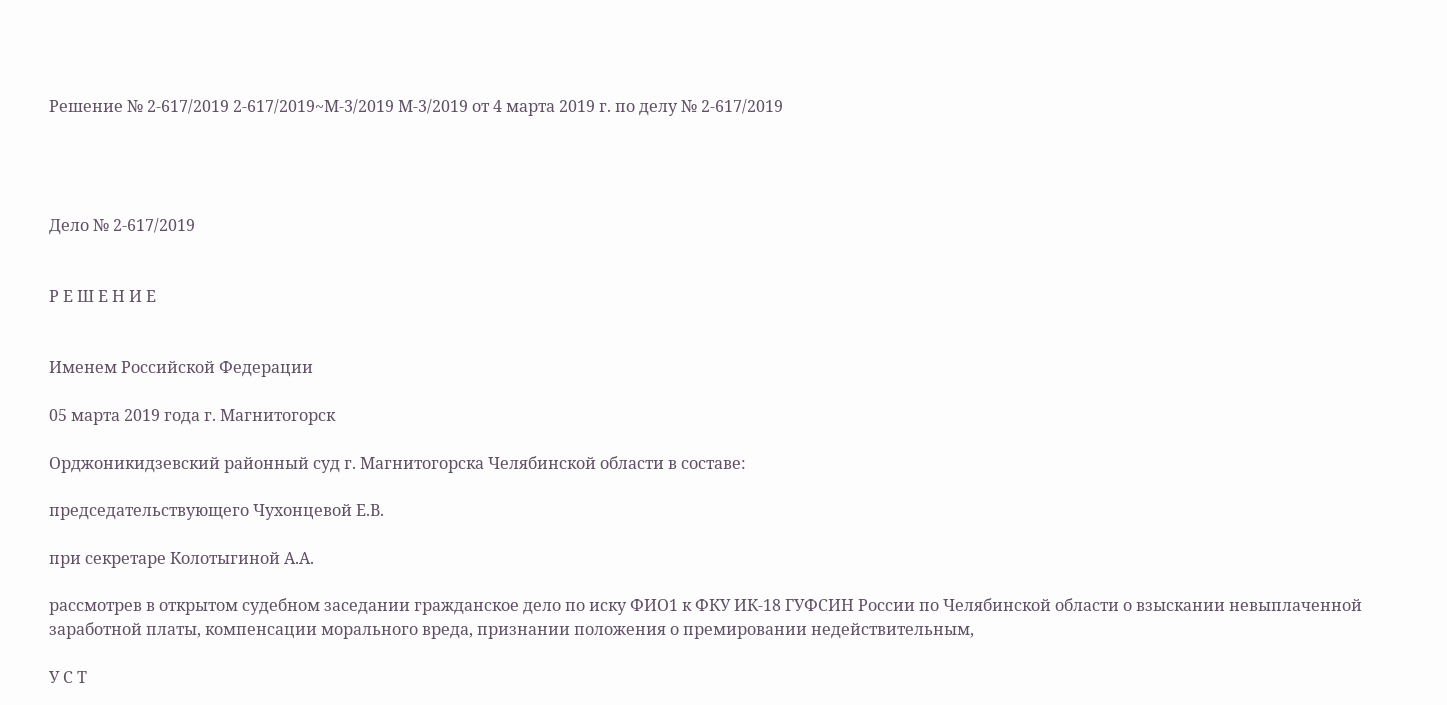Решение № 2-617/2019 2-617/2019~М-3/2019 М-3/2019 от 4 марта 2019 г. по делу № 2-617/2019




Дело № 2-617/2019


Р Е Ш Е Н И Е


Именем Российской Федерации

05 марта 2019 года г. Магнитогорск

Орджоникидзевский районный суд г. Магнитогорска Челябинской области в составе:

председательствующего Чухонцевой Е.В.

при секретаре Колотыгиной А.А.

рассмотрев в открытом судебном заседании гражданское дело по иску ФИО1 к ФКУ ИК-18 ГУФСИН России по Челябинской области о взыскании невыплаченной заработной платы, компенсации морального вреда, признании положения о премировании недействительным,

У С Т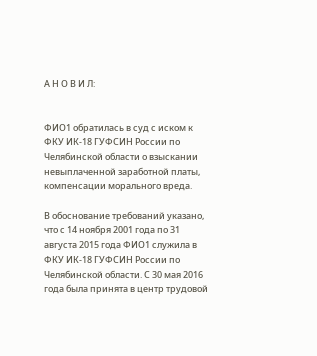А Н О В И Л:


ФИО1 обратилась в суд с иском к ФКУ ИК-18 ГУФСИН России по Челябинской области о взыскании невыплаченной заработной платы, компенсации морального вреда.

В обоснование требований указано, что с 14 ноября 2001 года по 31 августа 2015 года ФИО1 служила в ФКУ ИК-18 ГУФСИН России по Челябинской области. С 30 мая 2016 года была принята в центр трудовой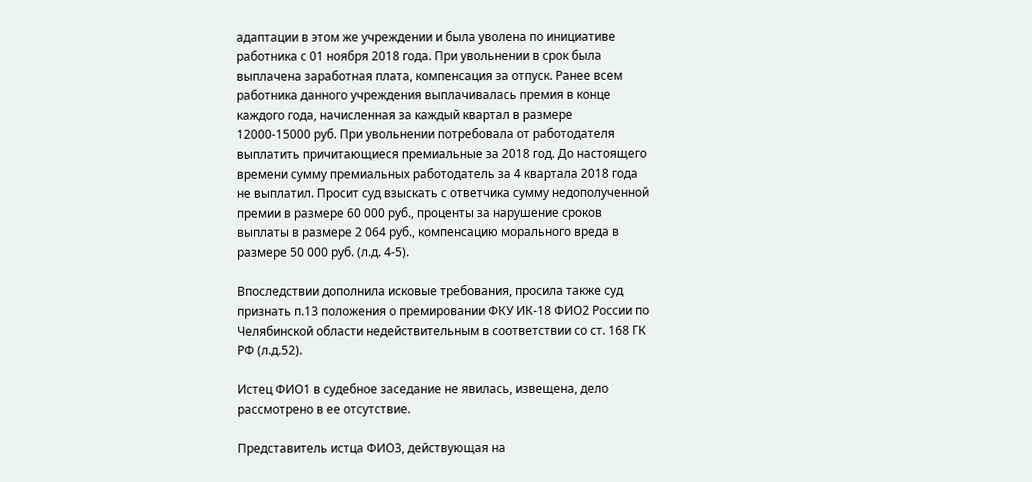адаптации в этом же учреждении и была уволена по инициативе работника с 01 ноября 2018 года. При увольнении в срок была выплачена заработная плата, компенсация за отпуск. Ранее всем работника данного учреждения выплачивалась премия в конце каждого года, начисленная за каждый квартал в размере 12000-15000 руб. При увольнении потребовала от работодателя выплатить причитающиеся премиальные за 2018 год. До настоящего времени сумму премиальных работодатель за 4 квартала 2018 года не выплатил. Просит суд взыскать с ответчика сумму недополученной премии в размере 60 000 руб., проценты за нарушение сроков выплаты в размере 2 064 руб., компенсацию морального вреда в размере 50 000 руб. (л.д. 4-5).

Впоследствии дополнила исковые требования, просила также суд признать п.13 положения о премировании ФКУ ИК-18 ФИО2 России по Челябинской области недействительным в соответствии со ст. 168 ГК РФ (л.д.52).

Истец ФИО1 в судебное заседание не явилась, извещена, дело рассмотрено в ее отсутствие.

Представитель истца ФИО3, действующая на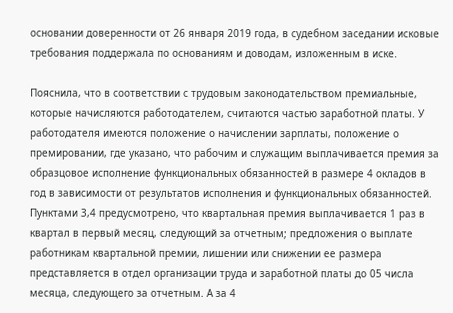основании доверенности от 26 января 2019 года, в судебном заседании исковые требования поддержала по основаниям и доводам, изложенным в иске.

Пояснила, что в соответствии с трудовым законодательством премиальные, которые начисляются работодателем, считаются частью заработной платы. У работодателя имеются положение о начислении зарплаты, положение о премировании, где указано, что рабочим и служащим выплачивается премия за образцовое исполнение функциональных обязанностей в размере 4 окладов в год в зависимости от результатов исполнения и функциональных обязанностей. Пунктами 3,4 предусмотрено, что квартальная премия выплачивается 1 раз в квартал в первый месяц, следующий за отчетным; предложения о выплате работникам квартальной премии, лишении или снижении ее размера представляется в отдел организации труда и заработной платы до 05 числа месяца, следующего за отчетным. А за 4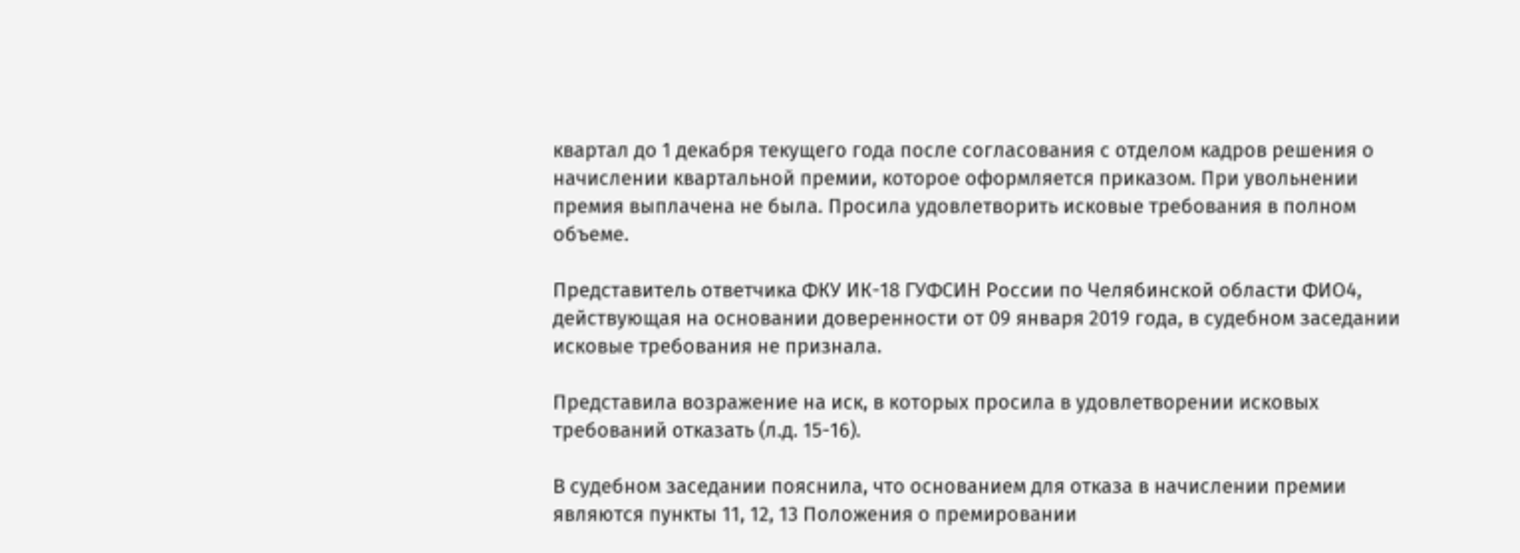квартал до 1 декабря текущего года после согласования с отделом кадров решения о начислении квартальной премии, которое оформляется приказом. При увольнении премия выплачена не была. Просила удовлетворить исковые требования в полном объеме.

Представитель ответчика ФКУ ИК-18 ГУФСИН России по Челябинской области ФИО4, действующая на основании доверенности от 09 января 2019 года, в судебном заседании исковые требования не признала.

Представила возражение на иск, в которых просила в удовлетворении исковых требований отказать (л.д. 15-16).

В судебном заседании пояснила, что основанием для отказа в начислении премии являются пункты 11, 12, 13 Положения о премировании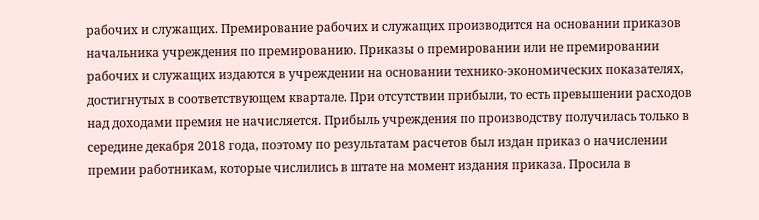рабочих и служащих. Премирование рабочих и служащих производится на основании приказов начальника учреждения по премированию. Приказы о премировании или не премировании рабочих и служащих издаются в учреждении на основании технико-экономических показателях, достигнутых в соответствующем квартале. При отсутствии прибыли, то есть превышении расходов над доходами премия не начисляется. Прибыль учреждения по производству получилась только в середине декабря 2018 года, поэтому по результатам расчетов был издан приказ о начислении премии работникам, которые числились в штате на момент издания приказа. Просила в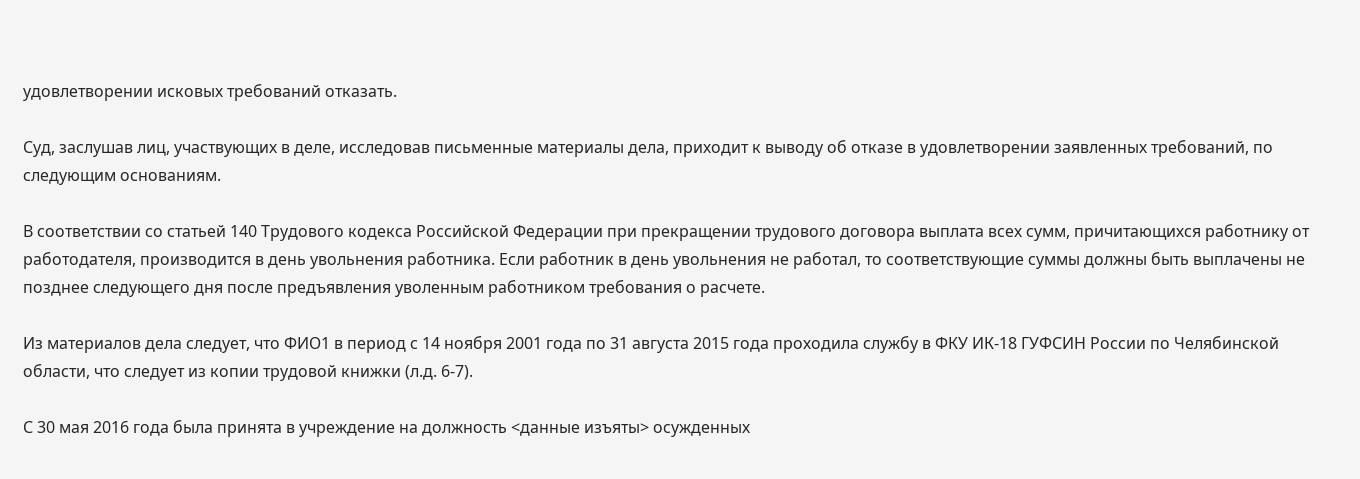удовлетворении исковых требований отказать.

Суд, заслушав лиц, участвующих в деле, исследовав письменные материалы дела, приходит к выводу об отказе в удовлетворении заявленных требований, по следующим основаниям.

В соответствии со статьей 140 Трудового кодекса Российской Федерации при прекращении трудового договора выплата всех сумм, причитающихся работнику от работодателя, производится в день увольнения работника. Если работник в день увольнения не работал, то соответствующие суммы должны быть выплачены не позднее следующего дня после предъявления уволенным работником требования о расчете.

Из материалов дела следует, что ФИО1 в период с 14 ноября 2001 года по 31 августа 2015 года проходила службу в ФКУ ИК-18 ГУФСИН России по Челябинской области, что следует из копии трудовой книжки (л.д. 6-7).

С 30 мая 2016 года была принята в учреждение на должность <данные изъяты> осужденных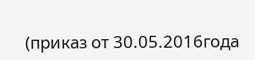(приказ от 30.05.2016года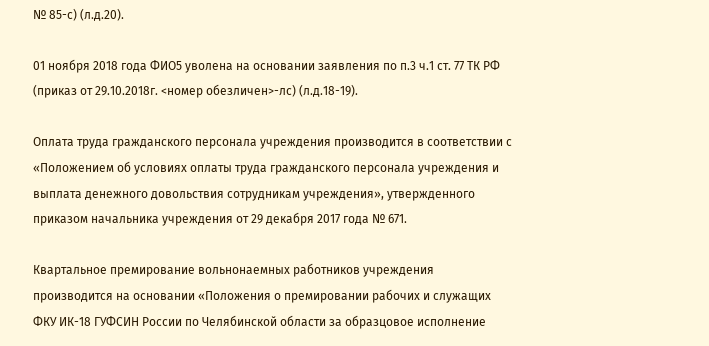№ 85-с) (л.д.20).

01 ноября 2018 года ФИО5 уволена на основании заявления по п.3 ч.1 ст. 77 ТК РФ (приказ от 29.10.2018г. <номер обезличен>-лс) (л.д.18-19).

Оплата труда гражданского персонала учреждения производится в соответствии с «Положением об условиях оплаты труда гражданского персонала учреждения и выплата денежного довольствия сотрудникам учреждения», утвержденного приказом начальника учреждения от 29 декабря 2017 года № 671.

Квартальное премирование вольнонаемных работников учреждения производится на основании «Положения о премировании рабочих и служащих ФКУ ИК-18 ГУФСИН России по Челябинской области за образцовое исполнение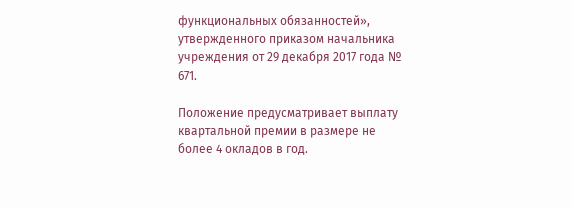функциональных обязанностей», утвержденного приказом начальника учреждения от 29 декабря 2017 года № 671.

Положение предусматривает выплату квартальной премии в размере не более 4 окладов в год.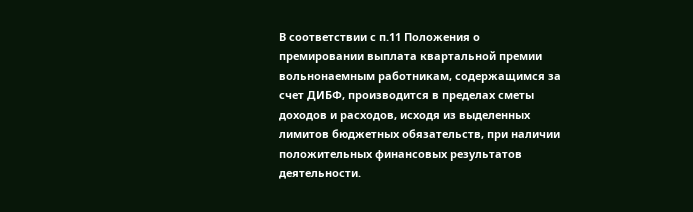В соответствии с п.11 Положения о премировании выплата квартальной премии вольнонаемным работникам, содержащимся за счет ДИБФ, производится в пределах сметы доходов и расходов, исходя из выделенных лимитов бюджетных обязательств, при наличии положительных финансовых результатов деятельности.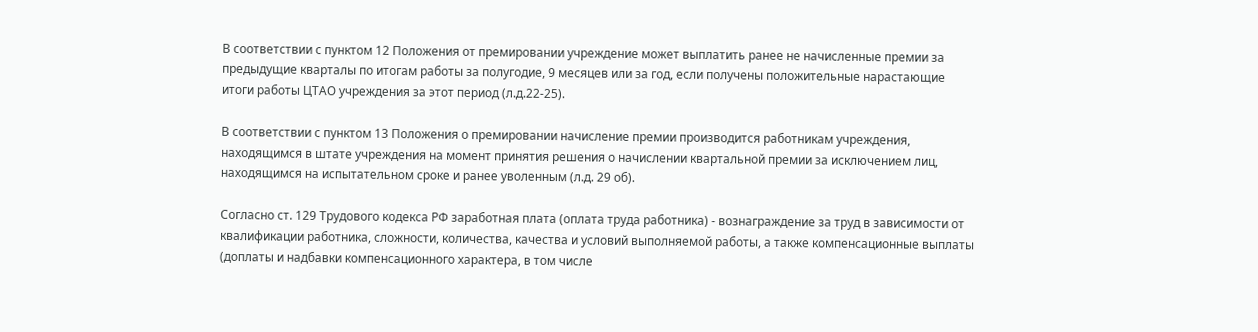В соответствии с пунктом 12 Положения от премировании учреждение может выплатить ранее не начисленные премии за предыдущие кварталы по итогам работы за полугодие, 9 месяцев или за год, если получены положительные нарастающие итоги работы ЦТАО учреждения за этот период (л.д.22-25).

В соответствии с пунктом 13 Положения о премировании начисление премии производится работникам учреждения, находящимся в штате учреждения на момент принятия решения о начислении квартальной премии за исключением лиц, находящимся на испытательном сроке и ранее уволенным (л.д. 29 об).

Согласно ст. 129 Трудового кодекса РФ заработная плата (оплата труда работника) - вознаграждение за труд в зависимости от квалификации работника, сложности, количества, качества и условий выполняемой работы, а также компенсационные выплаты (доплаты и надбавки компенсационного характера, в том числе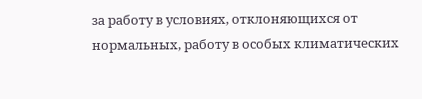за работу в условиях, отклоняющихся от нормальных, работу в особых климатических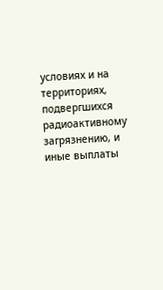условиях и на территориях, подвергшихся радиоактивному загрязнению, и иные выплаты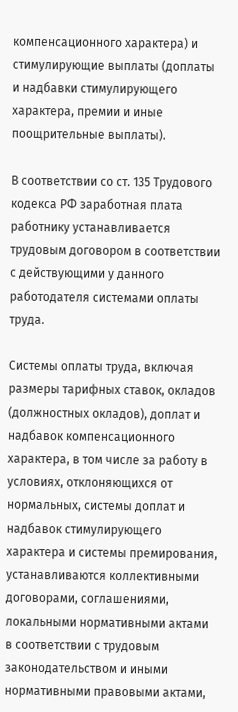компенсационного характера) и стимулирующие выплаты (доплаты и надбавки стимулирующего характера, премии и иные поощрительные выплаты).

В соответствии со ст. 135 Трудового кодекса РФ заработная плата работнику устанавливается трудовым договором в соответствии с действующими у данного работодателя системами оплаты труда.

Системы оплаты труда, включая размеры тарифных ставок, окладов (должностных окладов), доплат и надбавок компенсационного характера, в том числе за работу в условиях, отклоняющихся от нормальных, системы доплат и надбавок стимулирующего характера и системы премирования, устанавливаются коллективными договорами, соглашениями, локальными нормативными актами в соответствии с трудовым законодательством и иными нормативными правовыми актами,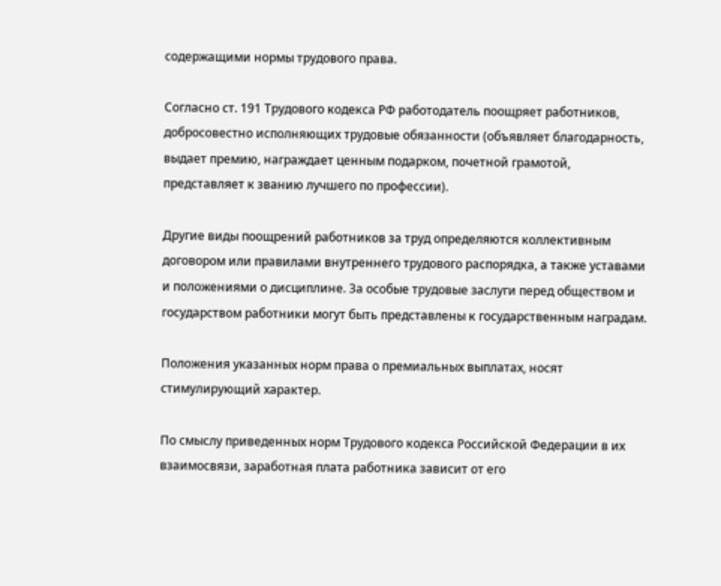содержащими нормы трудового права.

Согласно ст. 191 Трудового кодекса РФ работодатель поощряет работников, добросовестно исполняющих трудовые обязанности (объявляет благодарность, выдает премию, награждает ценным подарком, почетной грамотой, представляет к званию лучшего по профессии).

Другие виды поощрений работников за труд определяются коллективным договором или правилами внутреннего трудового распорядка, а также уставами и положениями о дисциплине. За особые трудовые заслуги перед обществом и государством работники могут быть представлены к государственным наградам.

Положения указанных норм права о премиальных выплатах, носят стимулирующий характер.

По смыслу приведенных норм Трудового кодекса Российской Федерации в их взаимосвязи, заработная плата работника зависит от его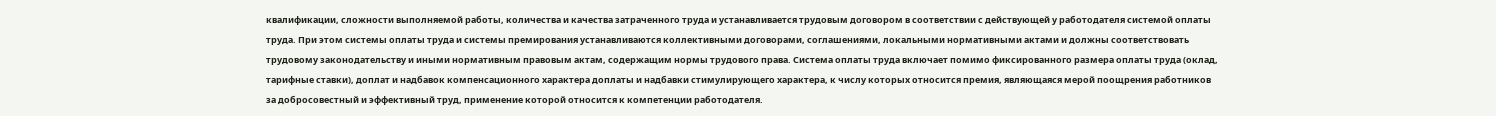квалификации, сложности выполняемой работы, количества и качества затраченного труда и устанавливается трудовым договором в соответствии с действующей у работодателя системой оплаты труда. При этом системы оплаты труда и системы премирования устанавливаются коллективными договорами, соглашениями, локальными нормативными актами и должны соответствовать трудовому законодательству и иными нормативным правовым актам, содержащим нормы трудового права. Система оплаты труда включает помимо фиксированного размера оплаты труда (оклад, тарифные ставки), доплат и надбавок компенсационного характера доплаты и надбавки стимулирующего характера, к числу которых относится премия, являющаяся мерой поощрения работников за добросовестный и эффективный труд, применение которой относится к компетенции работодателя.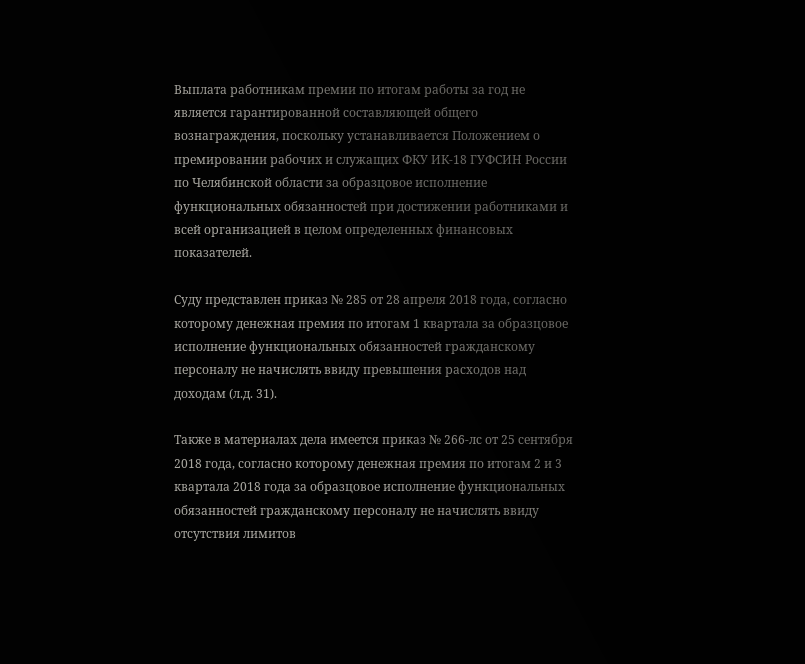Выплата работникам премии по итогам работы за год не является гарантированной составляющей общего вознаграждения, поскольку устанавливается Положением о премировании рабочих и служащих ФКУ ИК-18 ГУФСИН России по Челябинской области за образцовое исполнение функциональных обязанностей при достижении работниками и всей организацией в целом определенных финансовых показателей.

Суду представлен приказ № 285 от 28 апреля 2018 года, согласно которому денежная премия по итогам 1 квартала за образцовое исполнение функциональных обязанностей гражданскому персоналу не начислять ввиду превышения расходов над доходам (л.д. 31).

Также в материалах дела имеется приказ № 266-лс от 25 сентября 2018 года, согласно которому денежная премия по итогам 2 и 3 квартала 2018 года за образцовое исполнение функциональных обязанностей гражданскому персоналу не начислять ввиду отсутствия лимитов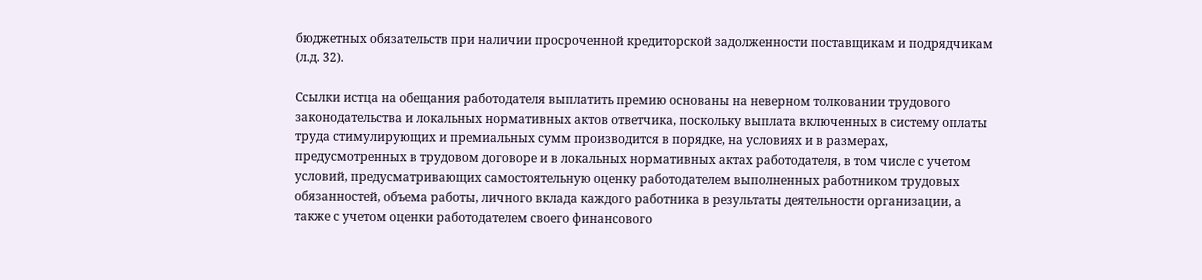бюджетных обязательств при наличии просроченной кредиторской задолженности поставщикам и подрядчикам (л.д. 32).

Ссылки истца на обещания работодателя выплатить премию основаны на неверном толковании трудового законодательства и локальных нормативных актов ответчика, поскольку выплата включенных в систему оплаты труда стимулирующих и премиальных сумм производится в порядке, на условиях и в размерах, предусмотренных в трудовом договоре и в локальных нормативных актах работодателя, в том числе с учетом условий, предусматривающих самостоятельную оценку работодателем выполненных работником трудовых обязанностей, объема работы, личного вклада каждого работника в результаты деятельности организации, а также с учетом оценки работодателем своего финансового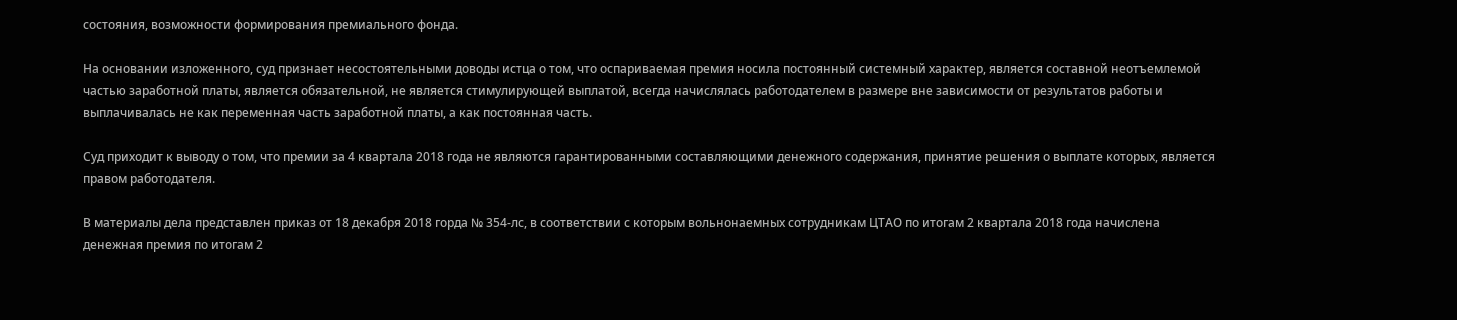состояния, возможности формирования премиального фонда.

На основании изложенного, суд признает несостоятельными доводы истца о том, что оспариваемая премия носила постоянный системный характер, является составной неотъемлемой частью заработной платы, является обязательной, не является стимулирующей выплатой, всегда начислялась работодателем в размере вне зависимости от результатов работы и выплачивалась не как переменная часть заработной платы, а как постоянная часть.

Суд приходит к выводу о том, что премии за 4 квартала 2018 года не являются гарантированными составляющими денежного содержания, принятие решения о выплате которых, является правом работодателя.

В материалы дела представлен приказ от 18 декабря 2018 горда № 354-лс, в соответствии с которым вольнонаемных сотрудникам ЦТАО по итогам 2 квартала 2018 года начислена денежная премия по итогам 2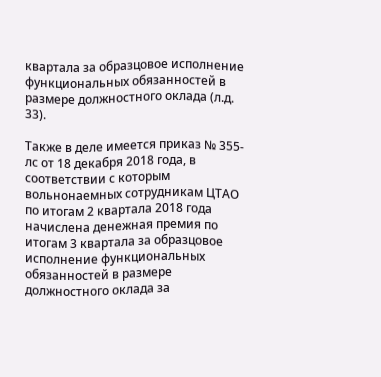квартала за образцовое исполнение функциональных обязанностей в размере должностного оклада (л.д. 33).

Также в деле имеется приказ № 355-лс от 18 декабря 2018 года, в соответствии с которым вольнонаемных сотрудникам ЦТАО по итогам 2 квартала 2018 года начислена денежная премия по итогам 3 квартала за образцовое исполнение функциональных обязанностей в размере должностного оклада за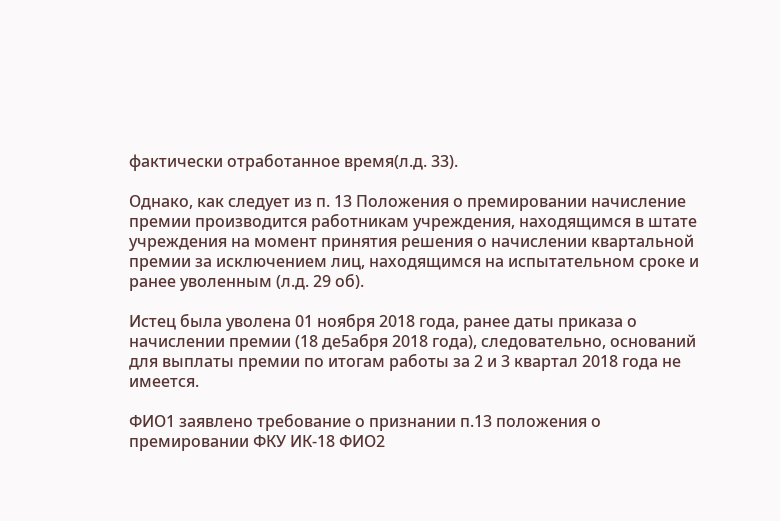фактически отработанное время(л.д. 33).

Однако, как следует из п. 13 Положения о премировании начисление премии производится работникам учреждения, находящимся в штате учреждения на момент принятия решения о начислении квартальной премии за исключением лиц, находящимся на испытательном сроке и ранее уволенным (л.д. 29 об).

Истец была уволена 01 ноября 2018 года, ранее даты приказа о начислении премии (18 де5абря 2018 года), следовательно, оснований для выплаты премии по итогам работы за 2 и 3 квартал 2018 года не имеется.

ФИО1 заявлено требование о признании п.13 положения о премировании ФКУ ИК-18 ФИО2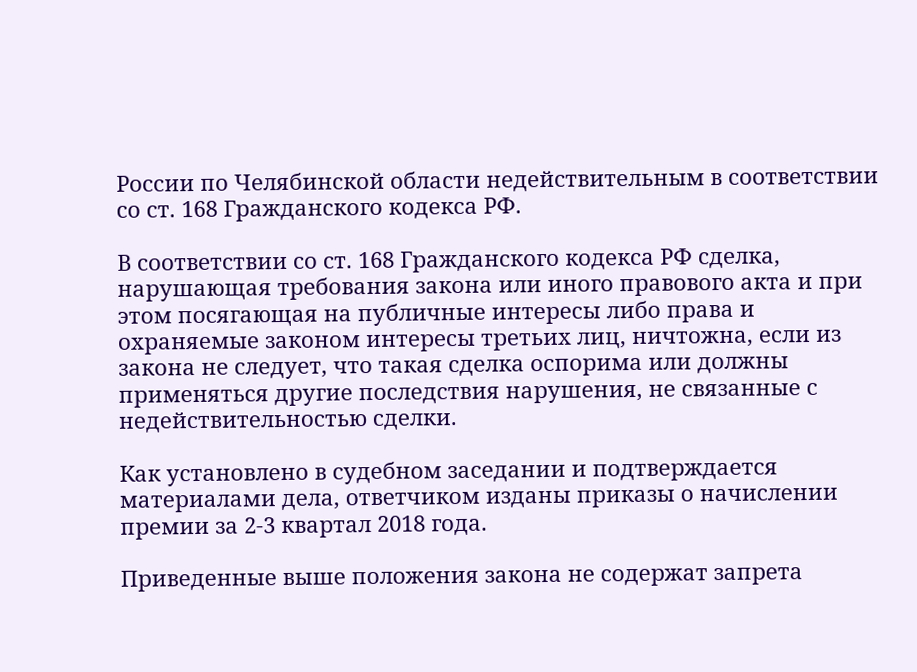России по Челябинской области недействительным в соответствии со ст. 168 Гражданского кодекса РФ.

В соответствии со ст. 168 Гражданского кодекса РФ сделка, нарушающая требования закона или иного правового акта и при этом посягающая на публичные интересы либо права и охраняемые законом интересы третьих лиц, ничтожна, если из закона не следует, что такая сделка оспорима или должны применяться другие последствия нарушения, не связанные с недействительностью сделки.

Как установлено в судебном заседании и подтверждается материалами дела, ответчиком изданы приказы о начислении премии за 2-3 квартал 2018 года.

Приведенные выше положения закона не содержат запрета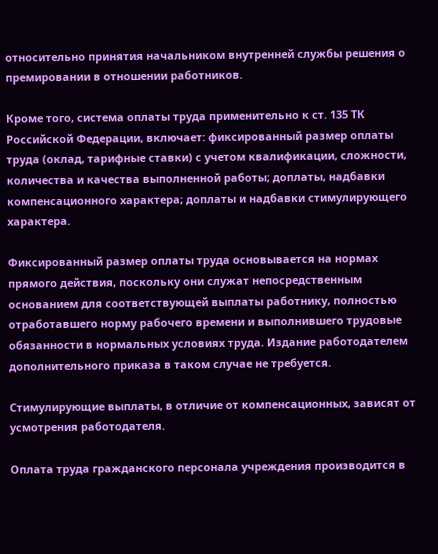относительно принятия начальником внутренней службы решения о премировании в отношении работников.

Кроме того, система оплаты труда применительно к ст. 135 ТК Российской Федерации, включает: фиксированный размер оплаты труда (оклад, тарифные ставки) с учетом квалификации, сложности, количества и качества выполненной работы; доплаты, надбавки компенсационного характера; доплаты и надбавки стимулирующего характера.

Фиксированный размер оплаты труда основывается на нормах прямого действия, поскольку они служат непосредственным основанием для соответствующей выплаты работнику, полностью отработавшего норму рабочего времени и выполнившего трудовые обязанности в нормальных условиях труда. Издание работодателем дополнительного приказа в таком случае не требуется.

Стимулирующие выплаты, в отличие от компенсационных, зависят от усмотрения работодателя.

Оплата труда гражданского персонала учреждения производится в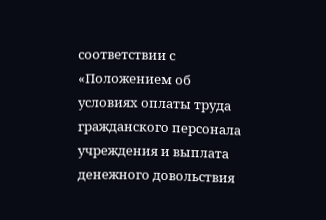соответствии с «Положением об условиях оплаты труда гражданского персонала учреждения и выплата денежного довольствия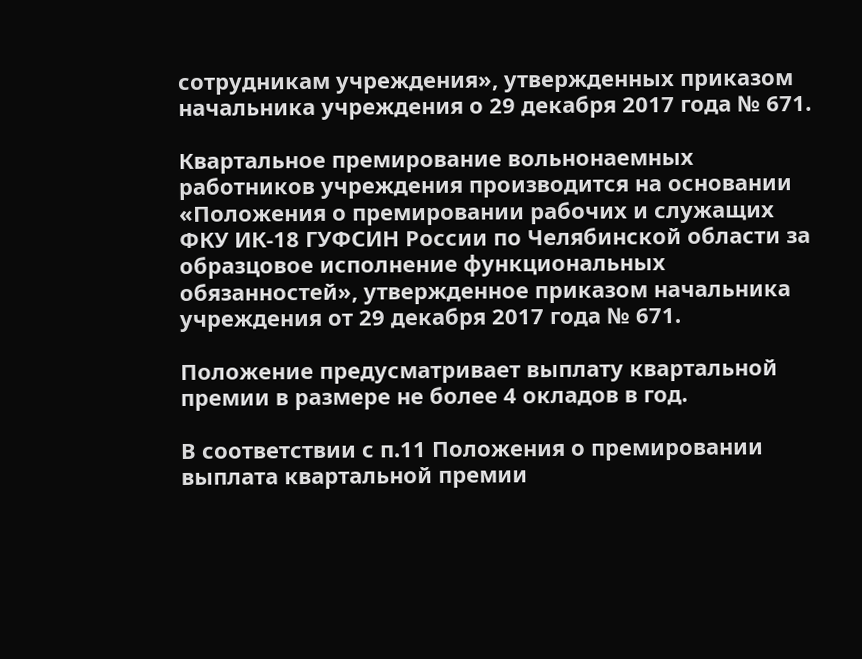сотрудникам учреждения», утвержденных приказом начальника учреждения о 29 декабря 2017 года № 671.

Квартальное премирование вольнонаемных работников учреждения производится на основании «Положения о премировании рабочих и служащих ФКУ ИК-18 ГУФСИН России по Челябинской области за образцовое исполнение функциональных обязанностей», утвержденное приказом начальника учреждения от 29 декабря 2017 года № 671.

Положение предусматривает выплату квартальной премии в размере не более 4 окладов в год.

В соответствии с п.11 Положения о премировании выплата квартальной премии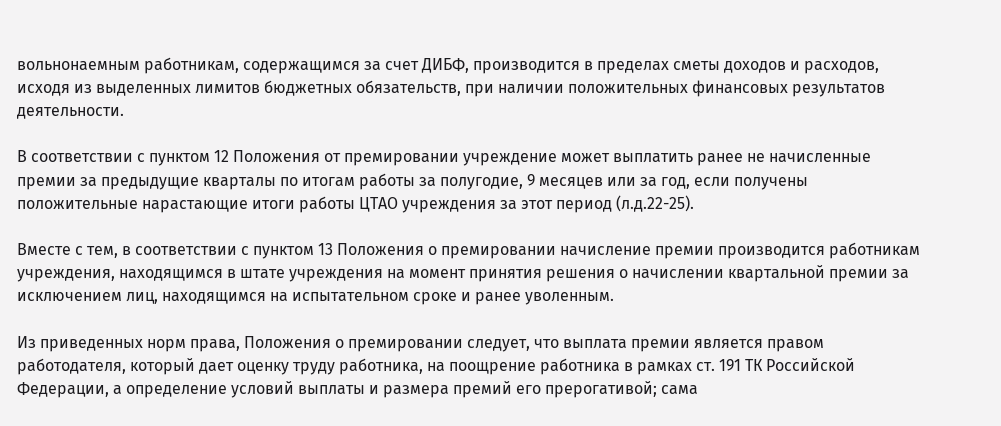вольнонаемным работникам, содержащимся за счет ДИБФ, производится в пределах сметы доходов и расходов, исходя из выделенных лимитов бюджетных обязательств, при наличии положительных финансовых результатов деятельности.

В соответствии с пунктом 12 Положения от премировании учреждение может выплатить ранее не начисленные премии за предыдущие кварталы по итогам работы за полугодие, 9 месяцев или за год, если получены положительные нарастающие итоги работы ЦТАО учреждения за этот период (л.д.22-25).

Вместе с тем, в соответствии с пунктом 13 Положения о премировании начисление премии производится работникам учреждения, находящимся в штате учреждения на момент принятия решения о начислении квартальной премии за исключением лиц, находящимся на испытательном сроке и ранее уволенным.

Из приведенных норм права, Положения о премировании следует, что выплата премии является правом работодателя, который дает оценку труду работника, на поощрение работника в рамках ст. 191 ТК Российской Федерации, а определение условий выплаты и размера премий его прерогативой; сама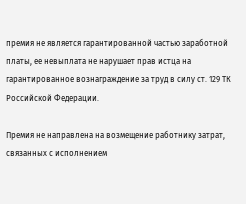премия не является гарантированной частью заработной платы, ее невыплата не нарушает прав истца на гарантированное вознаграждение за труд в силу ст. 129 ТК Российской Федерации.

Премия не направлена на возмещение работнику затрат, связанных с исполнением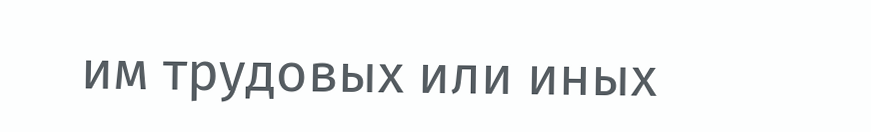им трудовых или иных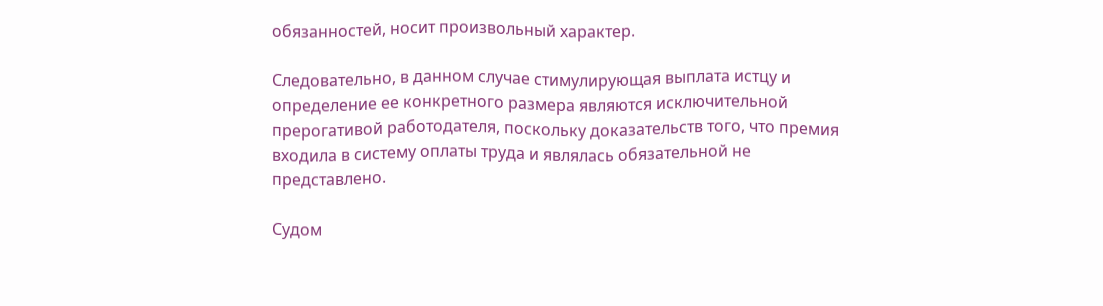обязанностей, носит произвольный характер.

Следовательно, в данном случае стимулирующая выплата истцу и определение ее конкретного размера являются исключительной прерогативой работодателя, поскольку доказательств того, что премия входила в систему оплаты труда и являлась обязательной не представлено.

Судом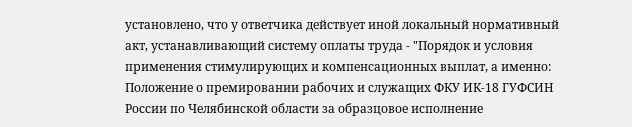установлено, что у ответчика действует иной локальный нормативный акт, устанавливающий систему оплаты труда - "Порядок и условия применения стимулирующих и компенсационных выплат, а именно: Положение о премировании рабочих и служащих ФКУ ИК-18 ГУФСИН России по Челябинской области за образцовое исполнение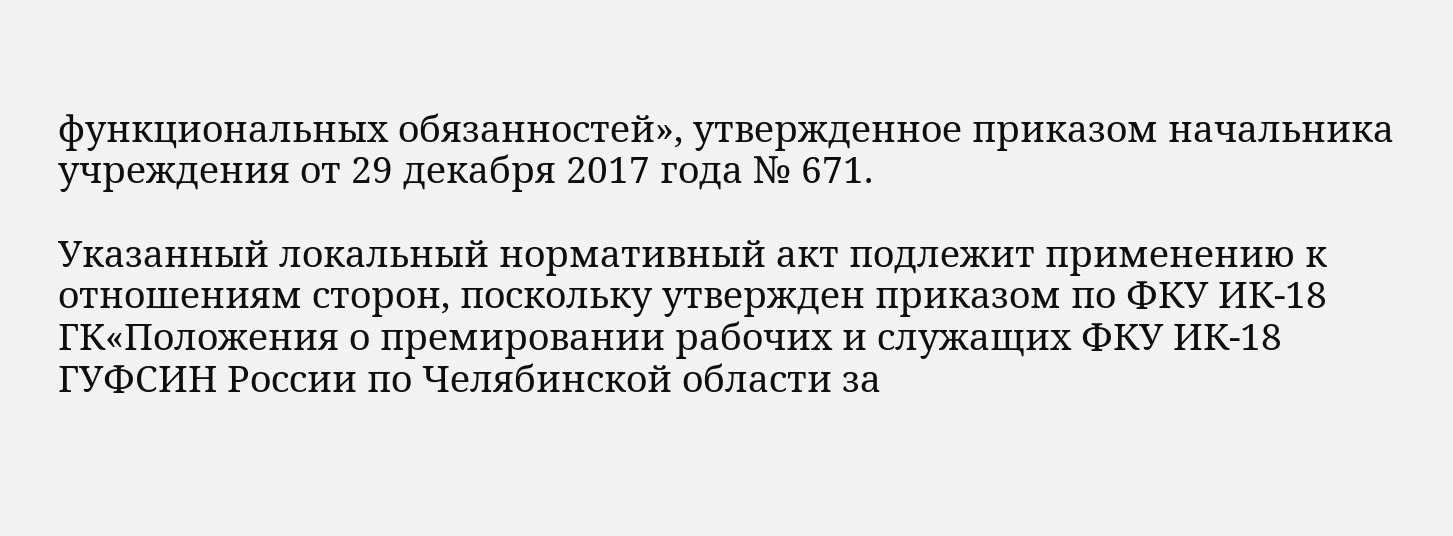функциональных обязанностей», утвержденное приказом начальника учреждения от 29 декабря 2017 года № 671.

Указанный локальный нормативный акт подлежит применению к отношениям сторон, поскольку утвержден приказом по ФКУ ИК-18 ГК«Положения о премировании рабочих и служащих ФКУ ИК-18 ГУФСИН России по Челябинской области за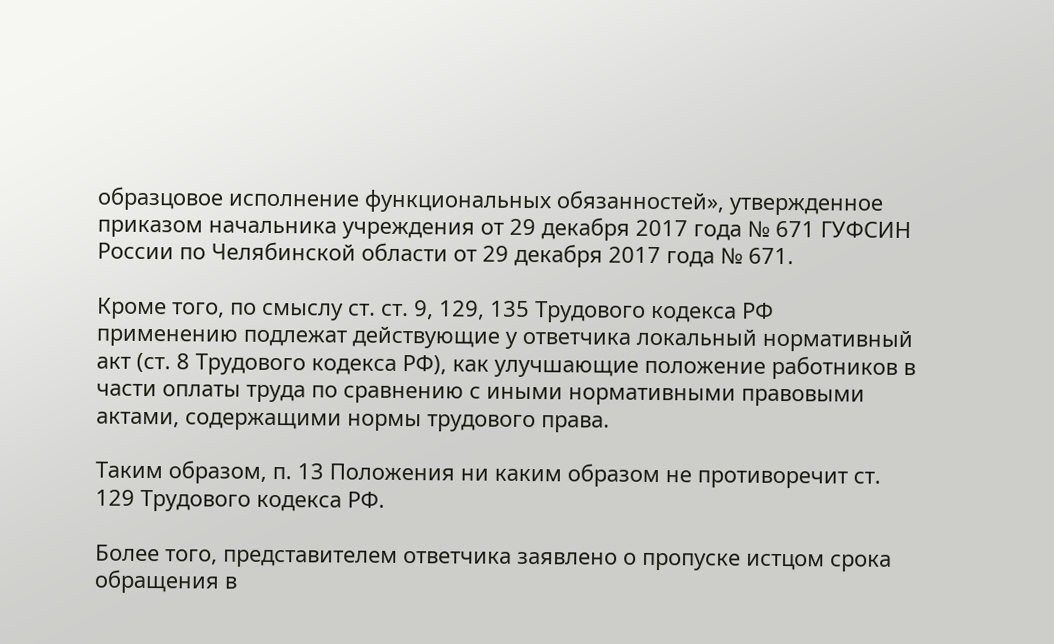образцовое исполнение функциональных обязанностей», утвержденное приказом начальника учреждения от 29 декабря 2017 года № 671 ГУФСИН России по Челябинской области от 29 декабря 2017 года № 671.

Кроме того, по смыслу ст. ст. 9, 129, 135 Трудового кодекса РФ применению подлежат действующие у ответчика локальный нормативный акт (ст. 8 Трудового кодекса РФ), как улучшающие положение работников в части оплаты труда по сравнению с иными нормативными правовыми актами, содержащими нормы трудового права.

Таким образом, п. 13 Положения ни каким образом не противоречит ст. 129 Трудового кодекса РФ.

Более того, представителем ответчика заявлено о пропуске истцом срока обращения в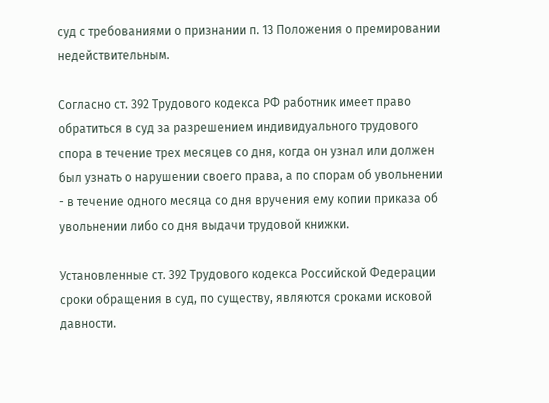суд с требованиями о признании п. 13 Положения о премировании недействительным.

Согласно ст. 392 Трудового кодекса РФ работник имеет право обратиться в суд за разрешением индивидуального трудового спора в течение трех месяцев со дня, когда он узнал или должен был узнать о нарушении своего права, а по спорам об увольнении - в течение одного месяца со дня вручения ему копии приказа об увольнении либо со дня выдачи трудовой книжки.

Установленные ст. 392 Трудового кодекса Российской Федерации сроки обращения в суд, по существу, являются сроками исковой давности.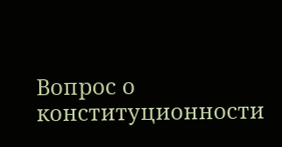Вопрос о конституционности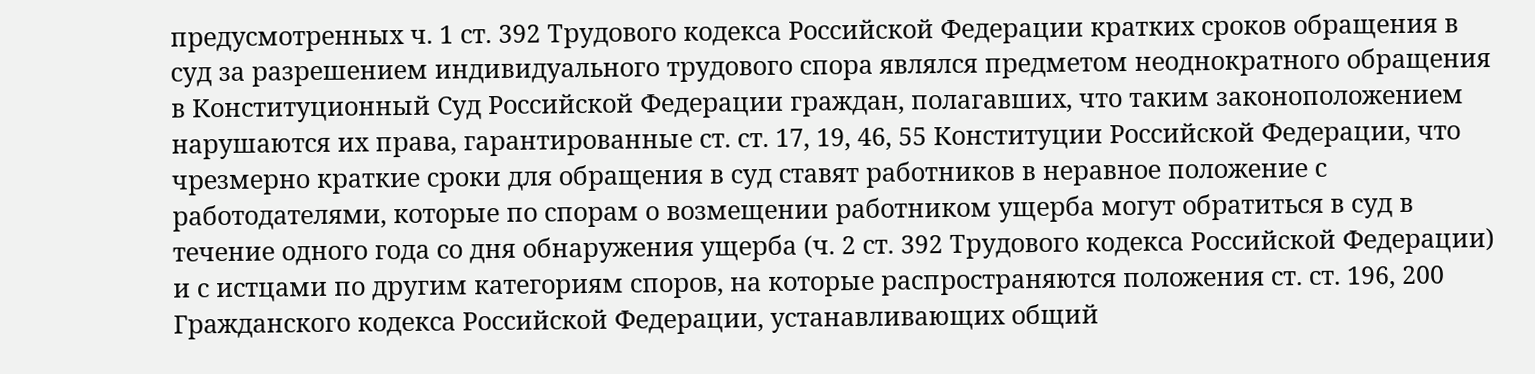предусмотренных ч. 1 ст. 392 Трудового кодекса Российской Федерации кратких сроков обращения в суд за разрешением индивидуального трудового спора являлся предметом неоднократного обращения в Конституционный Суд Российской Федерации граждан, полагавших, что таким законоположением нарушаются их права, гарантированные ст. ст. 17, 19, 46, 55 Конституции Российской Федерации, что чрезмерно краткие сроки для обращения в суд ставят работников в неравное положение с работодателями, которые по спорам о возмещении работником ущерба могут обратиться в суд в течение одного года со дня обнаружения ущерба (ч. 2 ст. 392 Трудового кодекса Российской Федерации) и с истцами по другим категориям споров, на которые распространяются положения ст. ст. 196, 200 Гражданского кодекса Российской Федерации, устанавливающих общий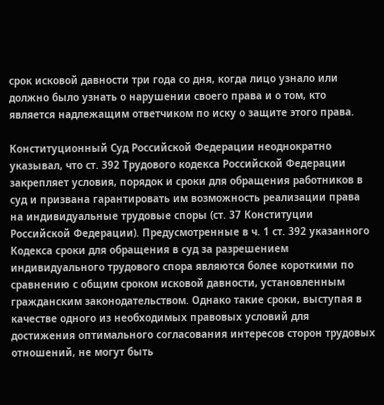срок исковой давности три года со дня, когда лицо узнало или должно было узнать о нарушении своего права и о том, кто является надлежащим ответчиком по иску о защите этого права.

Конституционный Суд Российской Федерации неоднократно указывал, что ст. 392 Трудового кодекса Российской Федерации закрепляет условия, порядок и сроки для обращения работников в суд и призвана гарантировать им возможность реализации права на индивидуальные трудовые споры (ст. 37 Конституции Российской Федерации). Предусмотренные в ч. 1 ст. 392 указанного Кодекса сроки для обращения в суд за разрешением индивидуального трудового спора являются более короткими по сравнению с общим сроком исковой давности, установленным гражданским законодательством. Однако такие сроки, выступая в качестве одного из необходимых правовых условий для достижения оптимального согласования интересов сторон трудовых отношений, не могут быть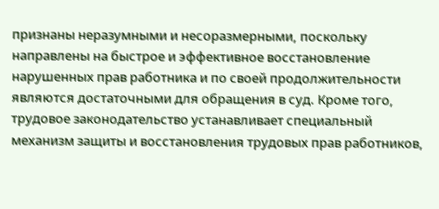признаны неразумными и несоразмерными, поскольку направлены на быстрое и эффективное восстановление нарушенных прав работника и по своей продолжительности являются достаточными для обращения в суд. Кроме того, трудовое законодательство устанавливает специальный механизм защиты и восстановления трудовых прав работников,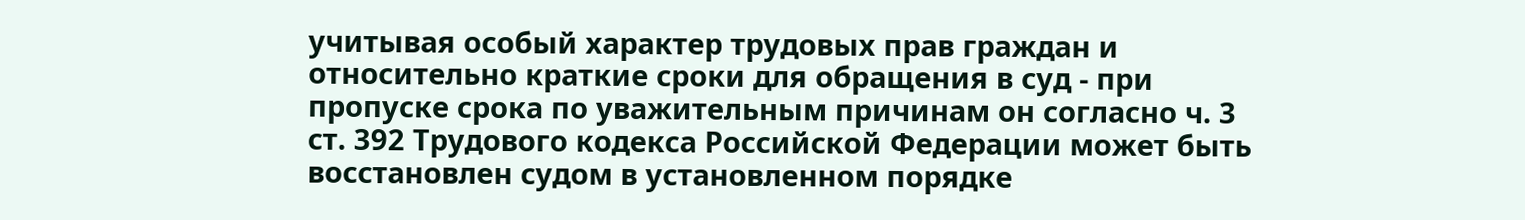учитывая особый характер трудовых прав граждан и относительно краткие сроки для обращения в суд - при пропуске срока по уважительным причинам он согласно ч. 3 ст. 392 Трудового кодекса Российской Федерации может быть восстановлен судом в установленном порядке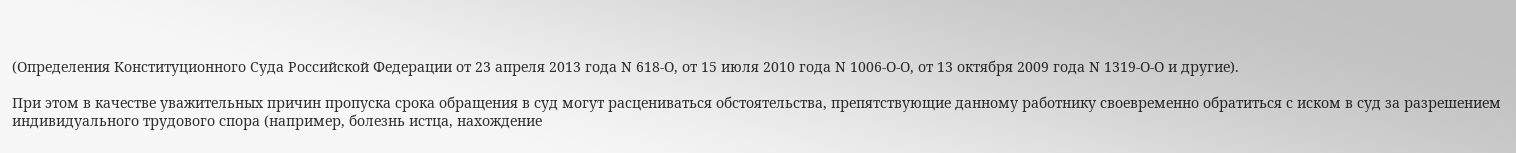(Определения Конституционного Суда Российской Федерации от 23 апреля 2013 года N 618-О, от 15 июля 2010 года N 1006-О-О, от 13 октября 2009 года N 1319-О-О и другие).

При этом в качестве уважительных причин пропуска срока обращения в суд могут расцениваться обстоятельства, препятствующие данному работнику своевременно обратиться с иском в суд за разрешением индивидуального трудового спора (например, болезнь истца, нахождение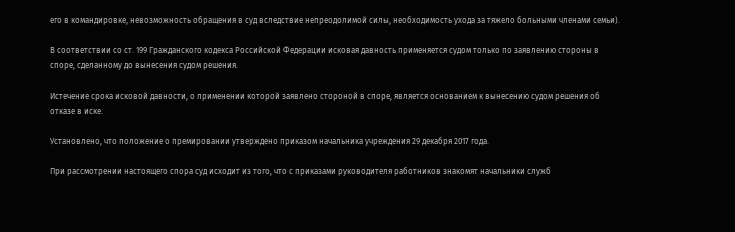его в командировке, невозможность обращения в суд вследствие непреодолимой силы, необходимость ухода за тяжело больными членами семьи).

В соответствии со ст. 199 Гражданского кодекса Российской Федерации исковая давность применяется судом только по заявлению стороны в споре, сделанному до вынесения судом решения.

Истечение срока исковой давности, о применении которой заявлено стороной в споре, является основанием к вынесению судом решения об отказе в иске.

Установлено, что положение о премировании утверждено приказом начальника учреждения 29 декабря 2017 года.

При рассмотрении настоящего спора суд исходит из того, что с приказами руководителя работников знакомят начальники служб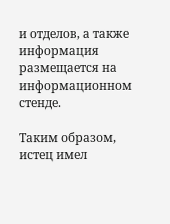и отделов, а также информация размещается на информационном стенде.

Таким образом, истец имел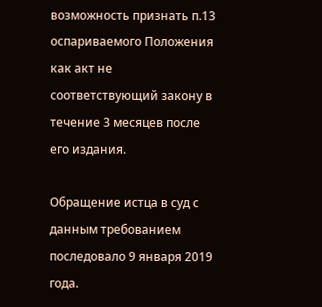возможность признать п.13 оспариваемого Положения как акт не соответствующий закону в течение 3 месяцев после его издания.

Обращение истца в суд с данным требованием последовало 9 января 2019 года.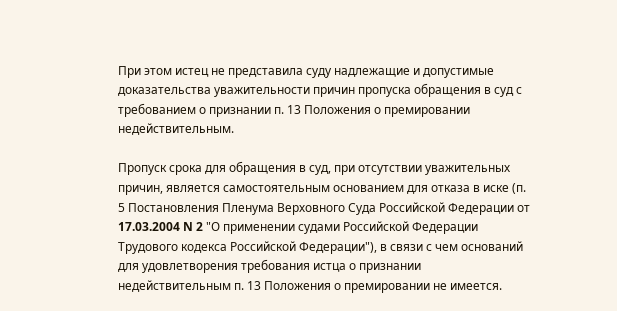При этом истец не представила суду надлежащие и допустимые доказательства уважительности причин пропуска обращения в суд с требованием о признании п. 13 Положения о премировании недействительным.

Пропуск срока для обращения в суд, при отсутствии уважительных причин, является самостоятельным основанием для отказа в иске (п. 5 Постановления Пленума Верховного Суда Российской Федерации от 17.03.2004 N 2 "О применении судами Российской Федерации Трудового кодекса Российской Федерации"), в связи с чем оснований для удовлетворения требования истца о признании недействительным п. 13 Положения о премировании не имеется.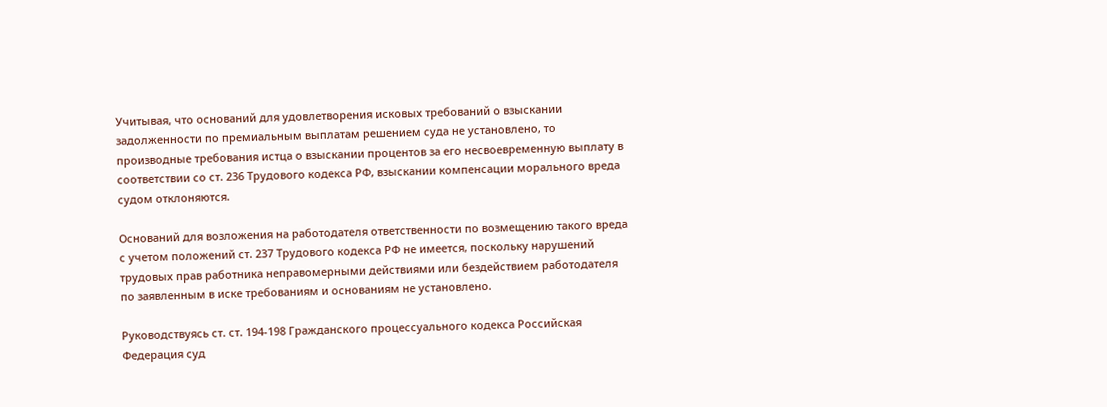Учитывая, что оснований для удовлетворения исковых требований о взыскании задолженности по премиальным выплатам решением суда не установлено, то производные требования истца о взыскании процентов за его несвоевременную выплату в соответствии со ст. 236 Трудового кодекса РФ, взыскании компенсации морального вреда судом отклоняются.

Оснований для возложения на работодателя ответственности по возмещению такого вреда с учетом положений ст. 237 Трудового кодекса РФ не имеется, поскольку нарушений трудовых прав работника неправомерными действиями или бездействием работодателя по заявленным в иске требованиям и основаниям не установлено.

Руководствуясь ст. ст. 194-198 Гражданского процессуального кодекса Российская Федерация суд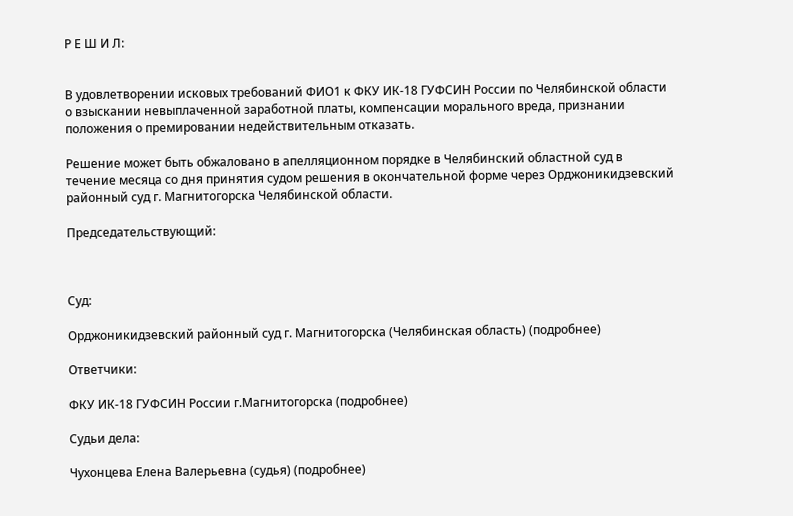Р Е Ш И Л:


В удовлетворении исковых требований ФИО1 к ФКУ ИК-18 ГУФСИН России по Челябинской области о взыскании невыплаченной заработной платы, компенсации морального вреда, признании положения о премировании недействительным отказать.

Решение может быть обжаловано в апелляционном порядке в Челябинский областной суд в течение месяца со дня принятия судом решения в окончательной форме через Орджоникидзевский районный суд г. Магнитогорска Челябинской области.

Председательствующий:



Суд:

Орджоникидзевский районный суд г. Магнитогорска (Челябинская область) (подробнее)

Ответчики:

ФКУ ИК-18 ГУФСИН России г.Магнитогорска (подробнее)

Судьи дела:

Чухонцева Елена Валерьевна (судья) (подробнее)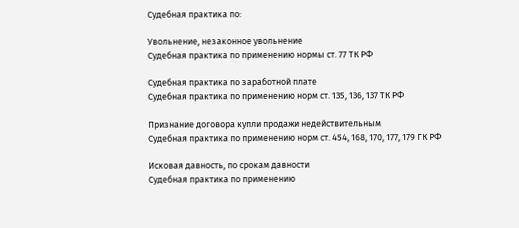Судебная практика по:

Увольнение, незаконное увольнение
Судебная практика по применению нормы ст. 77 ТК РФ

Судебная практика по заработной плате
Судебная практика по применению норм ст. 135, 136, 137 ТК РФ

Признание договора купли продажи недействительным
Судебная практика по применению норм ст. 454, 168, 170, 177, 179 ГК РФ

Исковая давность, по срокам давности
Судебная практика по применению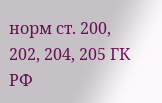норм ст. 200, 202, 204, 205 ГК РФ